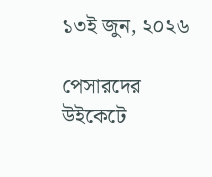১৩ই জুন, ২০২৬

পেসারদের উইকেটে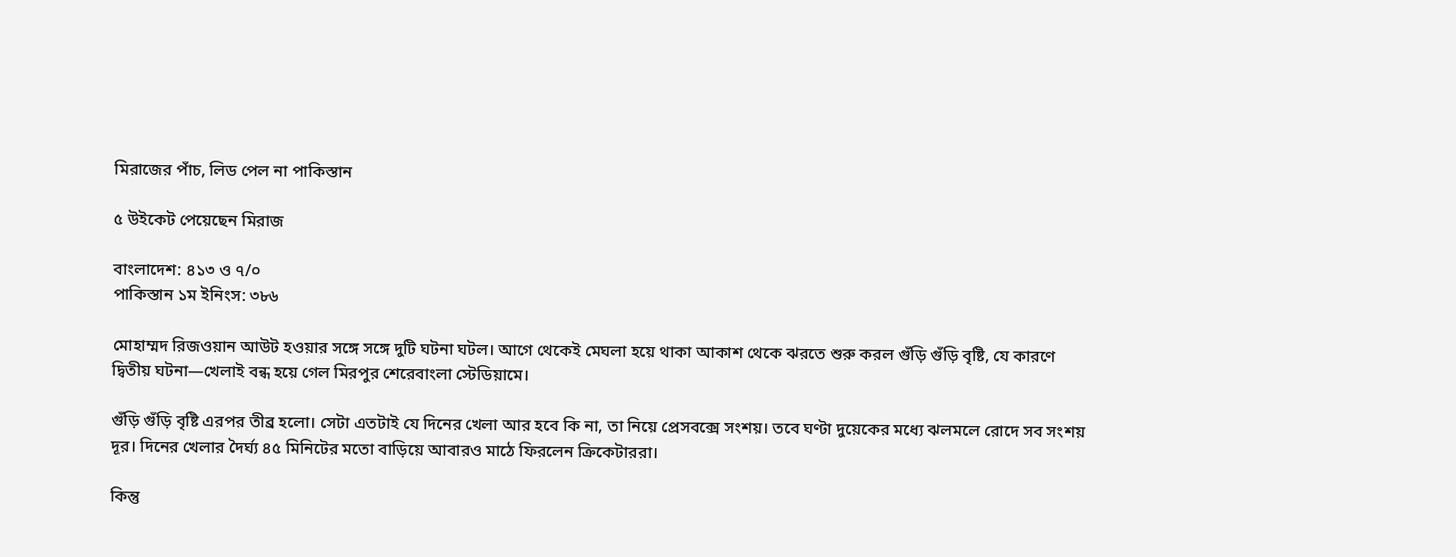মিরাজের পাঁচ, লিড পেল না পাকিস্তান

৫ উইকেট পেয়েছেন মিরাজ

বাংলাদেশ: ৪১৩ ও ৭/০
পাকিস্তান ১ম ইনিংস: ৩৮৬

মোহাম্মদ রিজওয়ান আউট হওয়ার সঙ্গে সঙ্গে দুটি ঘটনা ঘটল। আগে থেকেই মেঘলা হয়ে থাকা আকাশ থেকে ঝরতে শুরু করল গুঁড়ি গুঁড়ি বৃষ্টি, যে কারণে দ্বিতীয় ঘটনা—খেলাই বন্ধ হয়ে গেল মিরপুর শেরেবাংলা স্টেডিয়ামে।

গুঁড়ি গুঁড়ি বৃষ্টি এরপর তীব্র হলো। সেটা এতটাই যে দিনের খেলা আর হবে কি না, তা নিয়ে প্রেসবক্সে সংশয়। তবে ঘণ্টা দুয়েকের মধ্যে ঝলমলে রোদে সব সংশয় দূর। দিনের খেলার দৈর্ঘ্য ৪৫ মিনিটের মতো বাড়িয়ে আবারও মাঠে ফিরলেন ক্রিকেটাররা।

কিন্তু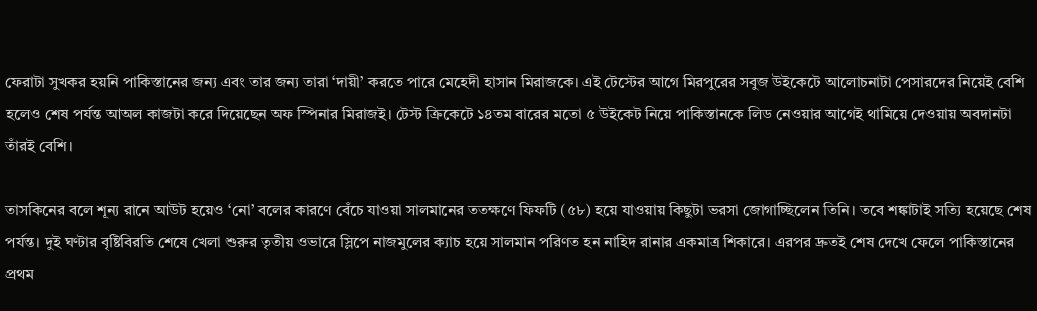ফেরাটা সুখকর হয়নি পাকিস্তানের জন্য এবং তার জন্য তারা ‘দায়ী’ করতে পারে মেহেদী হাসান মিরাজকে। এই টেস্টের আগে মিরপুরের সবুজ উইকেটে আলোচনাটা পেসারদের নিয়েই বেশি হলেও শেষ পর্যন্ত আঅল কাজটা করে দিয়েছেন অফ স্পিনার মিরাজই। টেস্ট ক্রিকেটে ১৪তম বারের মতো ৫ উইকেট নিয়ে পাকিস্তানকে লিড নেওয়ার আগেই থামিয়ে দেওয়ায় অবদানটা তাঁরই বেশি।

তাসকিনের বলে শূন্য রানে আউট হয়েও ‘নো’ বলের কারণে বেঁচে যাওয়া সালমানের ততক্ষণে ফিফটি (৫৮) হয়ে যাওয়ায় কিছুটা ভরসা জোগাচ্ছিলেন তিনি। তবে শঙ্কাটাই সত্যি হয়েছে শেষ পর্যন্ত। দুই ঘণ্টার বৃষ্টিবিরতি শেষে খেলা শুরুর তৃতীয় ওভারে স্লিপে নাজমুলের ক্যাচ হয়ে সালমান পরিণত হন নাহিদ রানার একমাত্র শিকারে। এরপর দ্রুতই শেষ দেখে ফেলে পাকিস্তানের প্রথম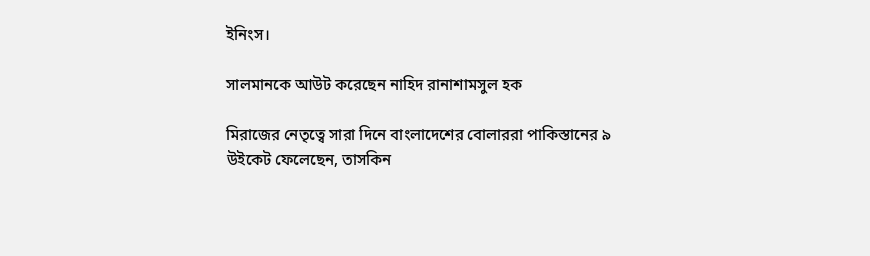ইনিংস।

সালমানকে আউট করেছেন নাহিদ রানাশামসুল হক

মিরাজের নেতৃত্বে সারা দিনে বাংলাদেশের বোলাররা পাকিস্তানের ৯ উইকেট ফেলেছেন, তাসকিন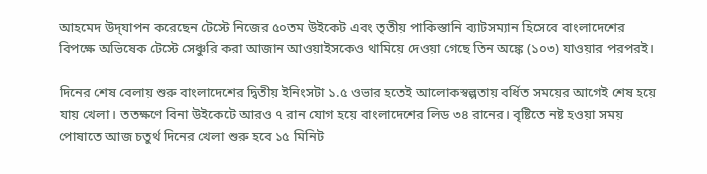আহমেদ উদ্‌যাপন করেছেন টেস্টে নিজের ৫০তম উইকেট এবং তৃতীয় পাকিস্তানি ব্যাটসম্যান হিসেবে বাংলাদেশের বিপক্ষে অভিষেক টেস্টে সেঞ্চুরি করা আজান আওয়াইসকেও থামিয়ে দেওয়া গেছে তিন অঙ্কে (১০৩) যাওয়ার পরপরই।

দিনের শেষ বেলায় শুরু বাংলাদেশের দ্বিতীয় ইনিংসটা ১.৫ ওভার হতেই আলোকস্বল্পতায় বর্ধিত সময়ের আগেই শেষ হয়ে যায় খেলা। ততক্ষণে বিনা উইকেটে আরও ৭ রান যোগ হয়ে বাংলাদেশের লিড ৩৪ রানের। বৃষ্টিতে নষ্ট হওয়া সময় পোষাতে আজ চতুর্থ দিনের খেলা শুরু হবে ১৫ মিনিট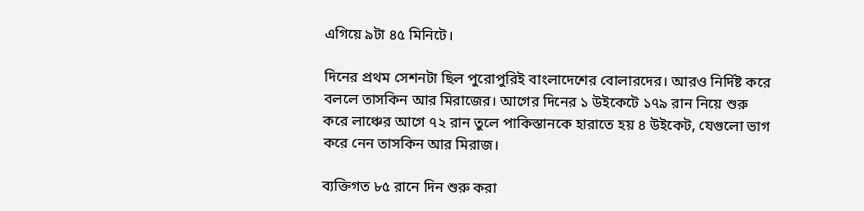এগিয়ে ৯টা ৪৫ মিনিটে।

দিনের প্রথম সেশনটা ছিল পুরোপুরিই বাংলাদেশের বোলারদের। আরও নির্দিষ্ট করে বললে তাসকিন আর মিরাজের। আগের দিনের ১ উইকেটে ১৭৯ রান নিয়ে শুরু করে লাঞ্চের আগে ৭২ রান তুলে পাকিস্তানকে হারাতে হয় ৪ উইকেট, যেগুলো ভাগ করে নেন তাসকিন আর মিরাজ।

ব্যক্তিগত ৮৫ রানে দিন শুরু করা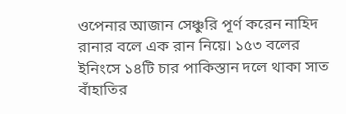ওপেনার আজান সেঞ্চুরি পূর্ণ করেন নাহিদ রানার বলে এক রান নিয়ে। ১৫৩ বলের ইনিংসে ১৪টি চার পাকিস্তান দলে থাকা সাত বাঁহাতির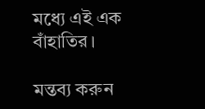মধ্যে এই এক বাঁহাতির।

মন্তব্য করুন